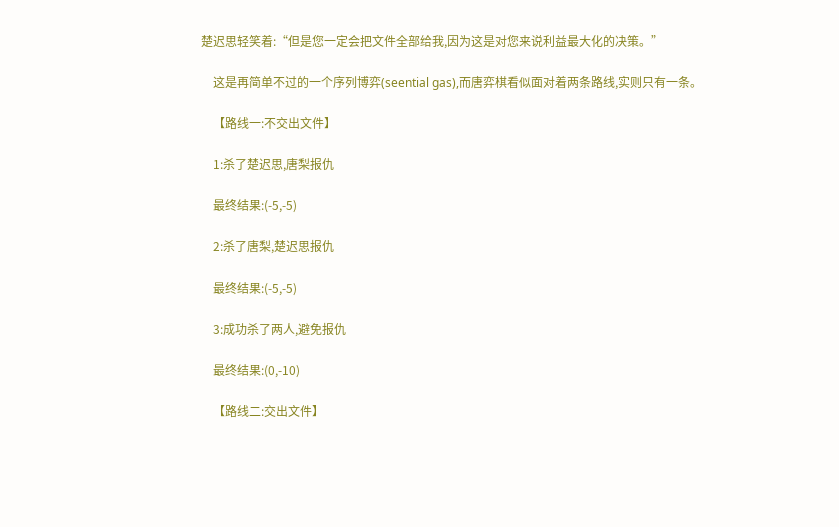楚迟思轻笑着:“但是您一定会把文件全部给我,因为这是对您来说利益最大化的决策。”

    这是再简单不过的一个序列博弈(seential gas),而唐弈棋看似面对着两条路线,实则只有一条。

    【路线一:不交出文件】

    1:杀了楚迟思,唐梨报仇

    最终结果:(-5,-5)

    2:杀了唐梨,楚迟思报仇

    最终结果:(-5,-5)

    3:成功杀了两人,避免报仇

    最终结果:(0,-10)

    【路线二:交出文件】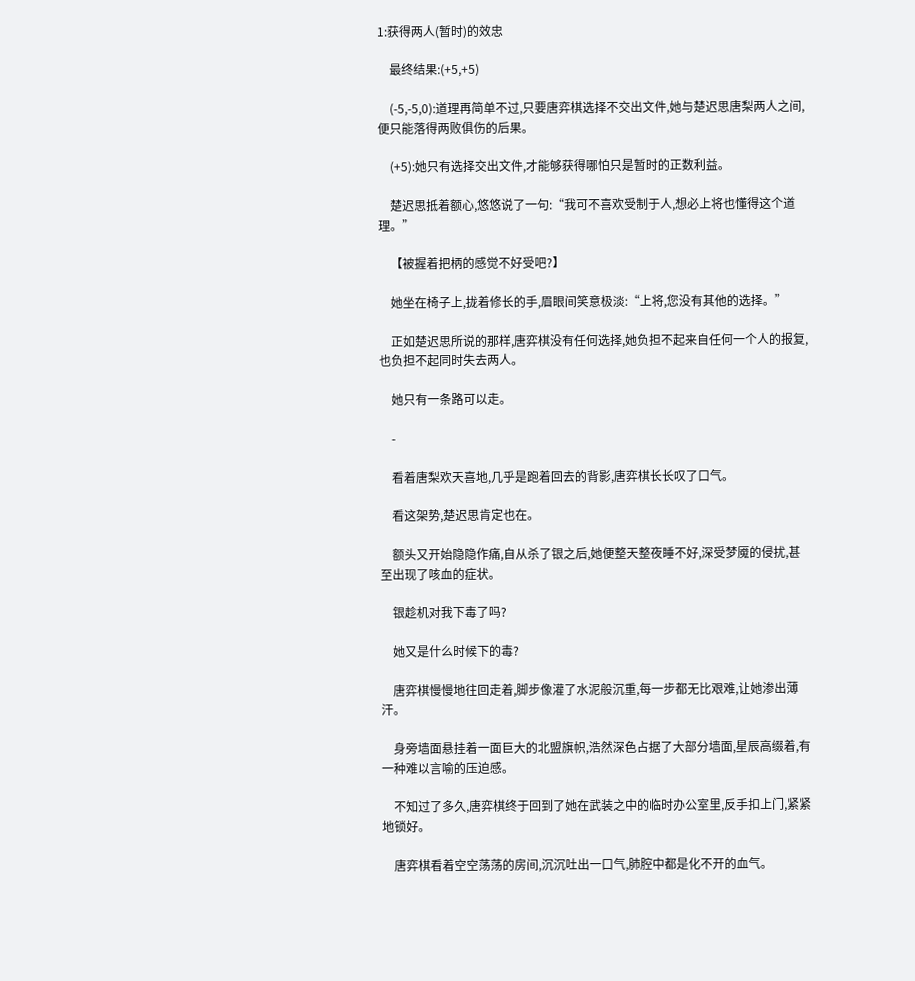1:获得两人(暂时)的效忠

    最终结果:(+5,+5)

    (-5,-5,0):道理再简单不过,只要唐弈棋选择不交出文件,她与楚迟思唐梨两人之间,便只能落得两败俱伤的后果。

    (+5):她只有选择交出文件,才能够获得哪怕只是暂时的正数利益。

    楚迟思抵着额心,悠悠说了一句:“我可不喜欢受制于人,想必上将也懂得这个道理。”

    【被握着把柄的感觉不好受吧?】

    她坐在椅子上,拢着修长的手,眉眼间笑意极淡:“上将,您没有其他的选择。”

    正如楚迟思所说的那样,唐弈棋没有任何选择,她负担不起来自任何一个人的报复,也负担不起同时失去两人。

    她只有一条路可以走。

    -

    看着唐梨欢天喜地,几乎是跑着回去的背影,唐弈棋长长叹了口气。

    看这架势,楚迟思肯定也在。

    额头又开始隐隐作痛,自从杀了银之后,她便整天整夜睡不好,深受梦魇的侵扰,甚至出现了咳血的症状。

    银趁机对我下毒了吗?

    她又是什么时候下的毒?

    唐弈棋慢慢地往回走着,脚步像灌了水泥般沉重,每一步都无比艰难,让她渗出薄汗。

    身旁墙面悬挂着一面巨大的北盟旗帜,浩然深色占据了大部分墙面,星辰高缀着,有一种难以言喻的压迫感。

    不知过了多久,唐弈棋终于回到了她在武装之中的临时办公室里,反手扣上门,紧紧地锁好。

    唐弈棋看着空空荡荡的房间,沉沉吐出一口气,肺腔中都是化不开的血气。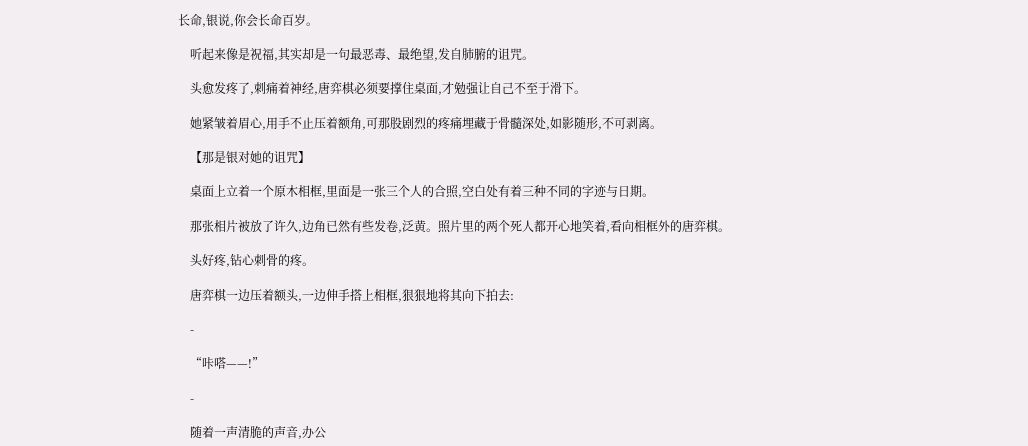长命,银说,你会长命百岁。

    听起来像是祝福,其实却是一句最恶毒、最绝望,发自肺腑的诅咒。

    头愈发疼了,刺痛着神经,唐弈棋必须要撑住桌面,才勉强让自己不至于滑下。

    她紧皱着眉心,用手不止压着额角,可那股剧烈的疼痛埋藏于骨髓深处,如影随形,不可剥离。

    【那是银对她的诅咒】

    桌面上立着一个原木相框,里面是一张三个人的合照,空白处有着三种不同的字迹与日期。

    那张相片被放了许久,边角已然有些发卷,泛黄。照片里的两个死人都开心地笑着,看向相框外的唐弈棋。

    头好疼,钻心刺骨的疼。

    唐弈棋一边压着额头,一边伸手搭上相框,狠狠地将其向下拍去:

    -

    “咔嗒——!”

    -

    随着一声清脆的声音,办公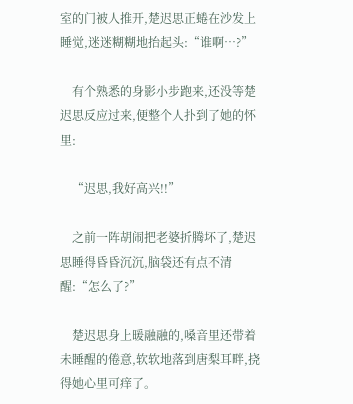室的门被人推开,楚迟思正蜷在沙发上睡觉,迷迷糊糊地抬起头:“谁啊…?”

    有个熟悉的身影小步跑来,还没等楚迟思反应过来,便整个人扑到了她的怀里:

    “迟思,我好高兴!!”

    之前一阵胡闹把老婆折腾坏了,楚迟思睡得昏昏沉沉,脑袋还有点不清醒:“怎么了?”

    楚迟思身上暖融融的,嗓音里还带着未睡醒的倦意,软软地落到唐梨耳畔,挠得她心里可痒了。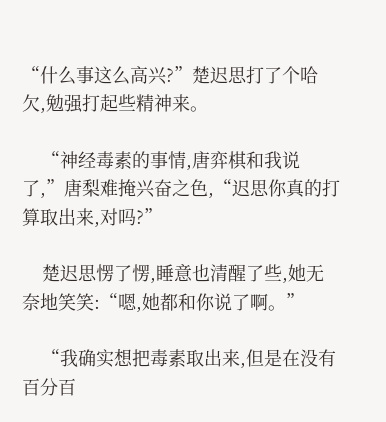“什么事这么高兴?”楚迟思打了个哈欠,勉强打起些精神来。

    “神经毒素的事情,唐弈棋和我说了,”唐梨难掩兴奋之色,“迟思你真的打算取出来,对吗?”

    楚迟思愣了愣,睡意也清醒了些,她无奈地笑笑:“嗯,她都和你说了啊。”

    “我确实想把毒素取出来,但是在没有百分百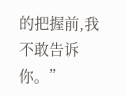的把握前,我不敢告诉你。”